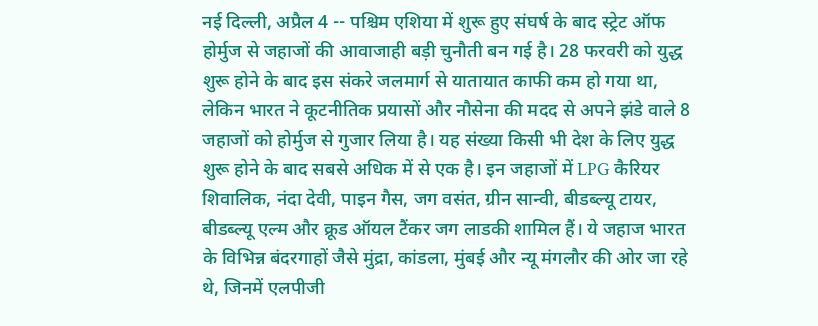नई दिल्ली, अप्रैल 4 -- पश्चिम एशिया में शुरू हुए संघर्ष के बाद स्ट्रेट ऑफ होर्मुज से जहाजों की आवाजाही बड़ी चुनौती बन गई है। 28 फरवरी को युद्ध शुरू होने के बाद इस संकरे जलमार्ग से यातायात काफी कम हो गया था, लेकिन भारत ने कूटनीतिक प्रयासों और नौसेना की मदद से अपने झंडे वाले 8 जहाजों को होर्मुज से गुजार लिया है। यह संख्या किसी भी देश के लिए युद्ध शुरू होने के बाद सबसे अधिक में से एक है। इन जहाजों में LPG कैरियर शिवालिक, नंदा देवी, पाइन गैस, जग वसंत, ग्रीन सान्वी, बीडब्ल्यू टायर, बीडब्ल्यू एल्म और क्रूड ऑयल टैंकर जग लाडकी शामिल हैं। ये जहाज भारत के विभिन्न बंदरगाहों जैसे मुंद्रा, कांडला, मुंबई और न्यू मंगलौर की ओर जा रहे थे, जिनमें एलपीजी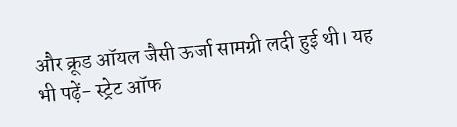और क्रूड ऑयल जैसी ऊर्जा सामग्री लदी हुई थी। यह भी पढ़ें- स्ट्रेट ऑफ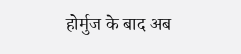होर्मुज के बाद अब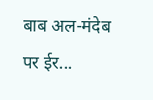बाब अल-मंदेब पर ईर...